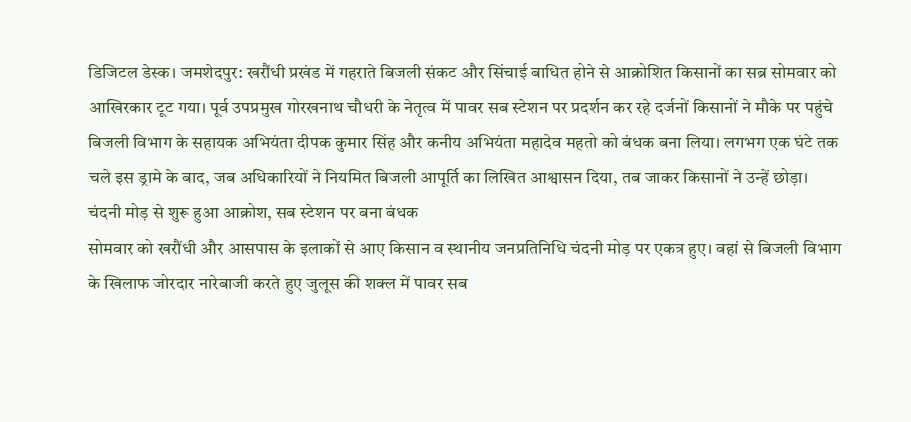डिजिटल डेस्क। जमशेदपुर: खरौंधी प्रखंड में गहराते बिजली संकट और सिंचाई बाधित होने से आक्रोशित किसानों का सब्र सोमवार को आखिरकार टूट गया। पूर्व उपप्रमुख गोरखनाथ चौधरी के नेतृत्व में पावर सब स्टेशन पर प्रदर्शन कर रहे दर्जनों किसानों ने मौके पर पहुंचे बिजली विभाग के सहायक अभियंता दीपक कुमार सिंह और कनीय अभियंता महादेव महतो को बंधक बना लिया। लगभग एक घंटे तक चले इस ड्रामे के बाद, जब अधिकारियों ने नियमित बिजली आपूर्ति का लिखित आश्वासन दिया, तब जाकर किसानों ने उन्हें छोड़ा।
चंदनी मोड़ से शुरू हुआ आक्रोश, सब स्टेशन पर बना बंधक
सोमवार को खरौंधी और आसपास के इलाकों से आए किसान व स्थानीय जनप्रतिनिधि चंदनी मोड़ पर एकत्र हुए। वहां से बिजली विभाग के खिलाफ जोरदार नारेबाजी करते हुए जुलूस की शक्ल में पावर सब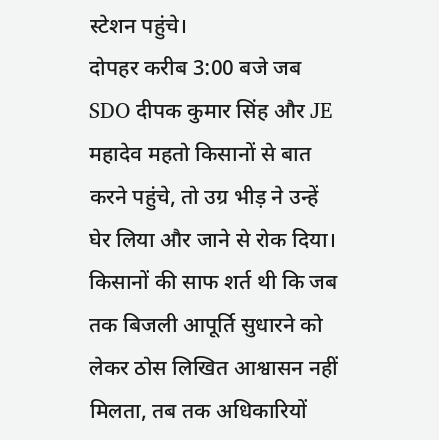स्टेशन पहुंचे।
दोपहर करीब 3:00 बजे जब SDO दीपक कुमार सिंह और JE महादेव महतो किसानों से बात करने पहुंचे, तो उग्र भीड़ ने उन्हें घेर लिया और जाने से रोक दिया। किसानों की साफ शर्त थी कि जब तक बिजली आपूर्ति सुधारने को लेकर ठोस लिखित आश्वासन नहीं मिलता, तब तक अधिकारियों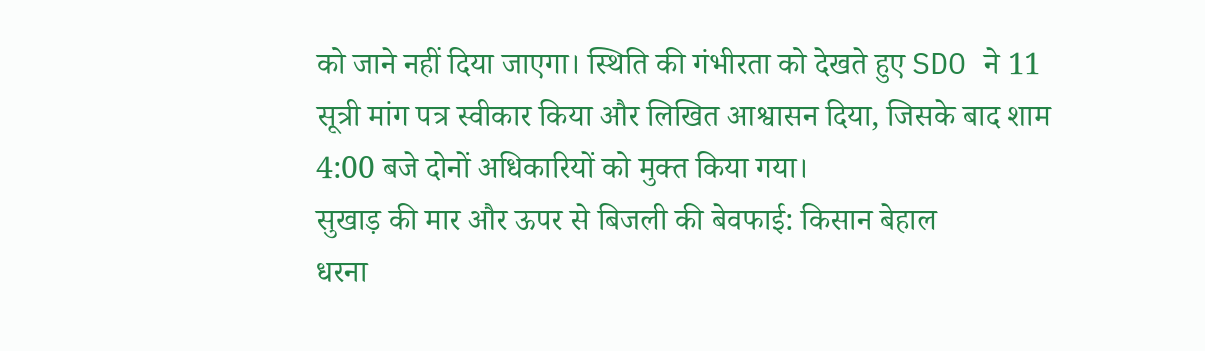को जाने नहीं दिया जाएगा। स्थिति की गंभीरता को देखते हुए SDO ने 11 सूत्री मांग पत्र स्वीकार किया और लिखित आश्वासन दिया, जिसके बाद शाम 4:00 बजे दोनों अधिकारियों को मुक्त किया गया।
सुखाड़ की मार और ऊपर से बिजली की बेवफाई: किसान बेहाल
धरना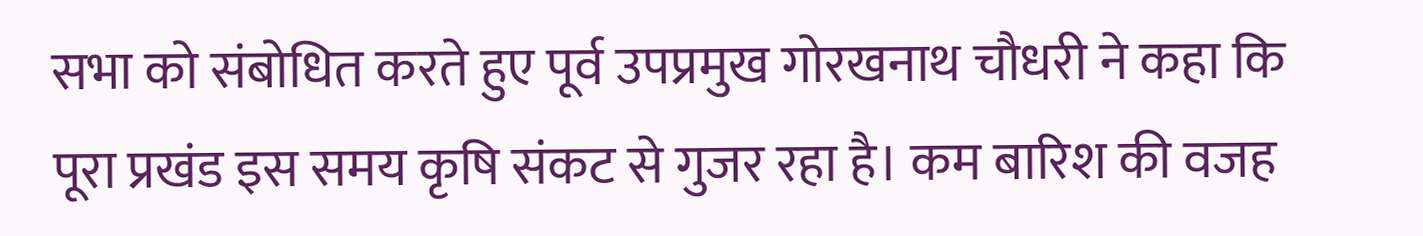सभा को संबोधित करते हुए पूर्व उपप्रमुख गोरखनाथ चौधरी ने कहा कि पूरा प्रखंड इस समय कृषि संकट से गुजर रहा है। कम बारिश की वजह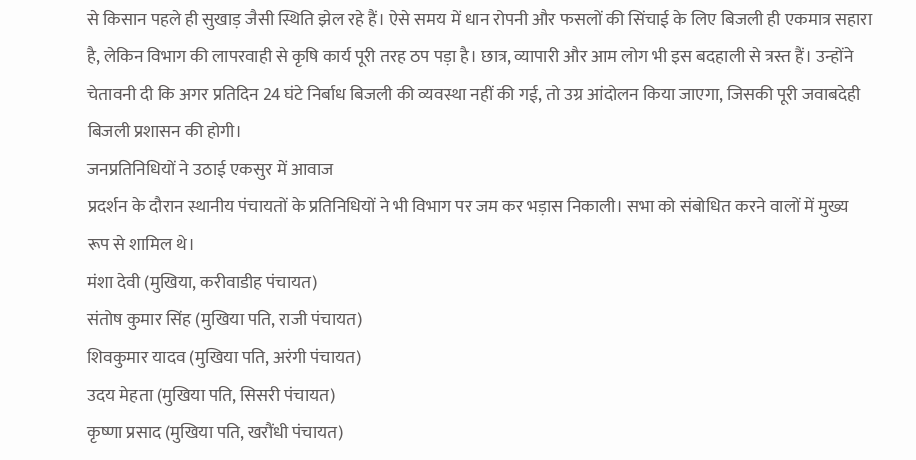से किसान पहले ही सुखाड़ जैसी स्थिति झेल रहे हैं। ऐसे समय में धान रोपनी और फसलों की सिंचाई के लिए बिजली ही एकमात्र सहारा है, लेकिन विभाग की लापरवाही से कृषि कार्य पूरी तरह ठप पड़ा है। छात्र, व्यापारी और आम लोग भी इस बदहाली से त्रस्त हैं। उन्होंने चेतावनी दी कि अगर प्रतिदिन 24 घंटे निर्बाध बिजली की व्यवस्था नहीं की गई, तो उग्र आंदोलन किया जाएगा, जिसकी पूरी जवाबदेही बिजली प्रशासन की होगी।
जनप्रतिनिधियों ने उठाई एकसुर में आवाज
प्रदर्शन के दौरान स्थानीय पंचायतों के प्रतिनिधियों ने भी विभाग पर जम कर भड़ास निकाली। सभा को संबोधित करने वालों में मुख्य रूप से शामिल थे।
मंशा देवी (मुखिया, करीवाडीह पंचायत)
संतोष कुमार सिंह (मुखिया पति, राजी पंचायत)
शिवकुमार यादव (मुखिया पति, अरंगी पंचायत)
उदय मेहता (मुखिया पति, सिसरी पंचायत)
कृष्णा प्रसाद (मुखिया पति, खरौंधी पंचायत)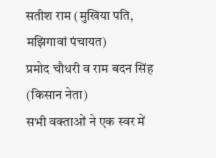सतीश राम (मुखिया पति, मझिगावां पंचायत)
प्रमोद चौधरी व राम बदन सिंह (किसान नेता)
सभी वक्ताओं ने एक स्वर में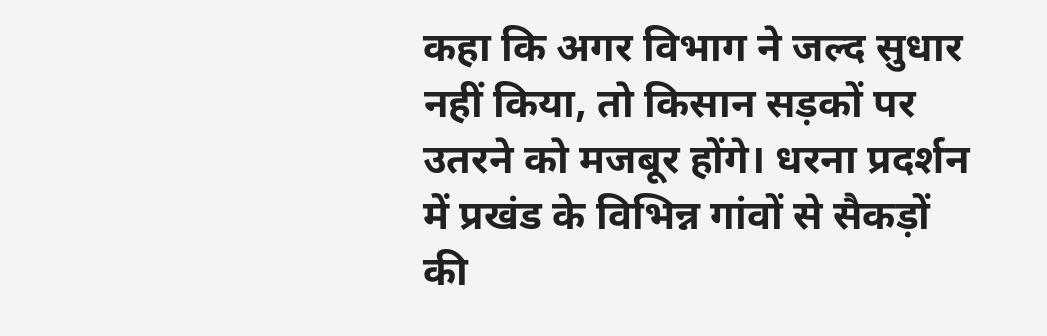कहा कि अगर विभाग ने जल्द सुधार नहीं किया, तो किसान सड़कों पर उतरने को मजबूर होंगे। धरना प्रदर्शन में प्रखंड के विभिन्न गांवों से सैकड़ों की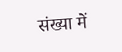संख्या में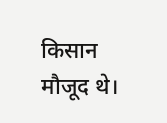किसान मौजूद थे।